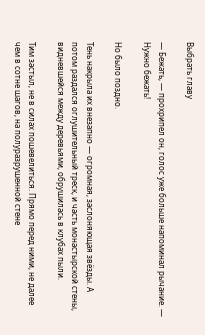Выбрать главу

— Бежать, — прохрипел он, голос уже больше напоминал рычание. — Нужно бежать!

Но было поздно.

Тень накрыла их внезапно — огромная, заслоняющая звёзды. А потом раздался оглушительный треск, и часть монастырской стены, видневшейся между деревьями, обрушилась в клубах пыли.

Тим застыл, не в силах пошевелиться. Прямо перед ними, не далее чем в сотне шагов, на полуразрушенной стене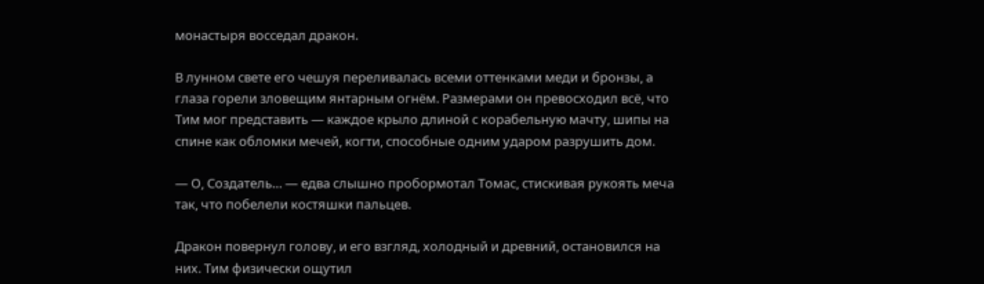монастыря восседал дракон.

В лунном свете его чешуя переливалась всеми оттенками меди и бронзы, а глаза горели зловещим янтарным огнём. Размерами он превосходил всё, что Тим мог представить — каждое крыло длиной с корабельную мачту, шипы на спине как обломки мечей, когти, способные одним ударом разрушить дом.

— О, Создатель… — едва слышно пробормотал Томас, стискивая рукоять меча так, что побелели костяшки пальцев.

Дракон повернул голову, и его взгляд, холодный и древний, остановился на них. Тим физически ощутил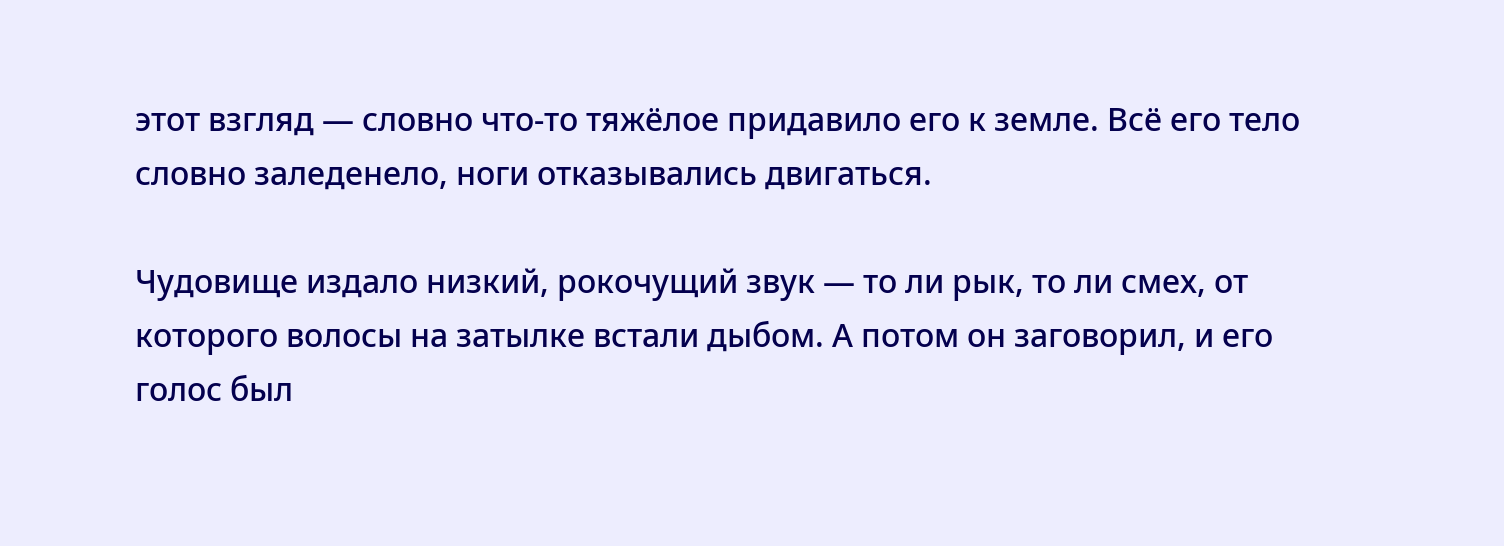этот взгляд — словно что-то тяжёлое придавило его к земле. Всё его тело словно заледенело, ноги отказывались двигаться.

Чудовище издало низкий, рокочущий звук — то ли рык, то ли смех, от которого волосы на затылке встали дыбом. А потом он заговорил, и его голос был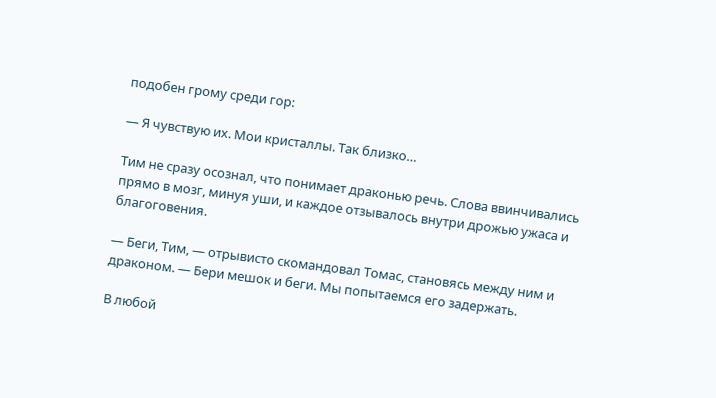подобен грому среди гор:

— Я чувствую их. Мои кристаллы. Так близко…

Тим не сразу осознал, что понимает драконью речь. Слова ввинчивались прямо в мозг, минуя уши, и каждое отзывалось внутри дрожью ужаса и благоговения.

— Беги, Тим, — отрывисто скомандовал Томас, становясь между ним и драконом. — Бери мешок и беги. Мы попытаемся его задержать.

В любой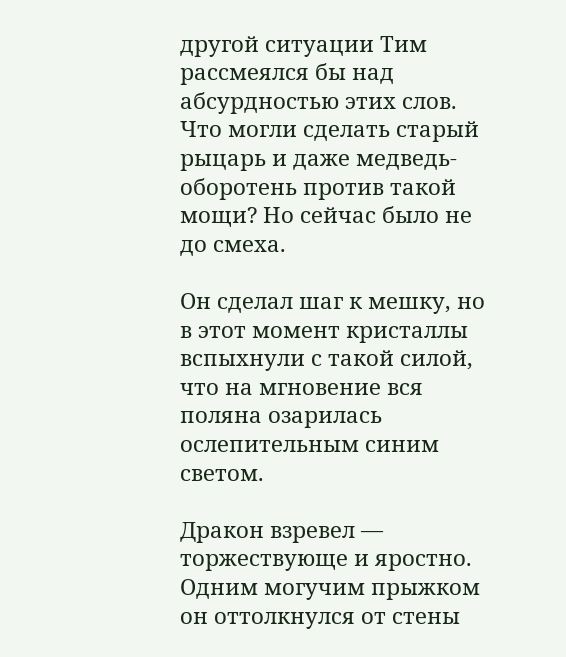другой ситуации Тим рассмеялся бы над абсурдностью этих слов. Что могли сделать старый рыцарь и даже медведь-оборотень против такой мощи? Но сейчас было не до смеха.

Он сделал шаг к мешку, но в этот момент кристаллы вспыхнули с такой силой, что на мгновение вся поляна озарилась ослепительным синим светом.

Дракон взревел — торжествующе и яростно. Одним могучим прыжком он оттолкнулся от стены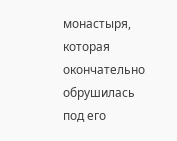монастыря, которая окончательно обрушилась под его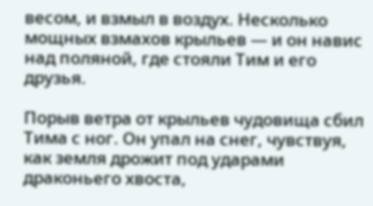весом, и взмыл в воздух. Несколько мощных взмахов крыльев — и он навис над поляной, где стояли Тим и его друзья.

Порыв ветра от крыльев чудовища сбил Тима с ног. Он упал на снег, чувствуя, как земля дрожит под ударами драконьего хвоста,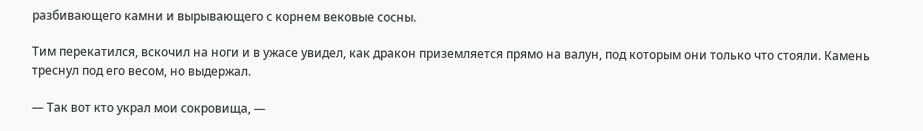разбивающего камни и вырывающего с корнем вековые сосны.

Тим перекатился, вскочил на ноги и в ужасе увидел, как дракон приземляется прямо на валун, под которым они только что стояли. Камень треснул под его весом, но выдержал.

— Так вот кто украл мои сокровища, —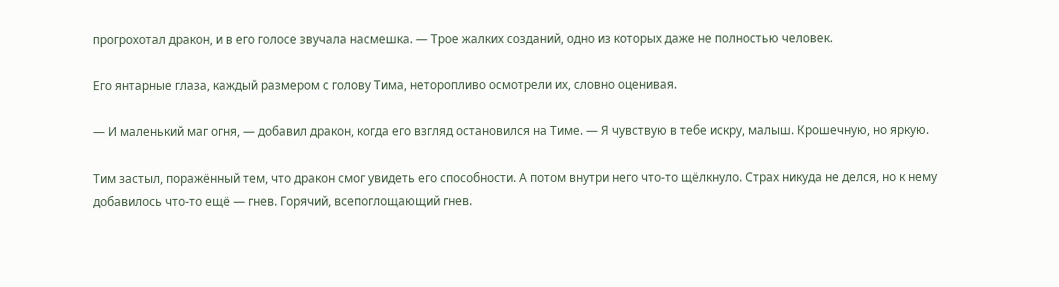прогрохотал дракон, и в его голосе звучала насмешка. — Трое жалких созданий, одно из которых даже не полностью человек.

Его янтарные глаза, каждый размером с голову Тима, неторопливо осмотрели их, словно оценивая.

— И маленький маг огня, — добавил дракон, когда его взгляд остановился на Тиме. — Я чувствую в тебе искру, малыш. Крошечную, но яркую.

Тим застыл, поражённый тем, что дракон смог увидеть его способности. А потом внутри него что-то щёлкнуло. Страх никуда не делся, но к нему добавилось что-то ещё — гнев. Горячий, всепоглощающий гнев.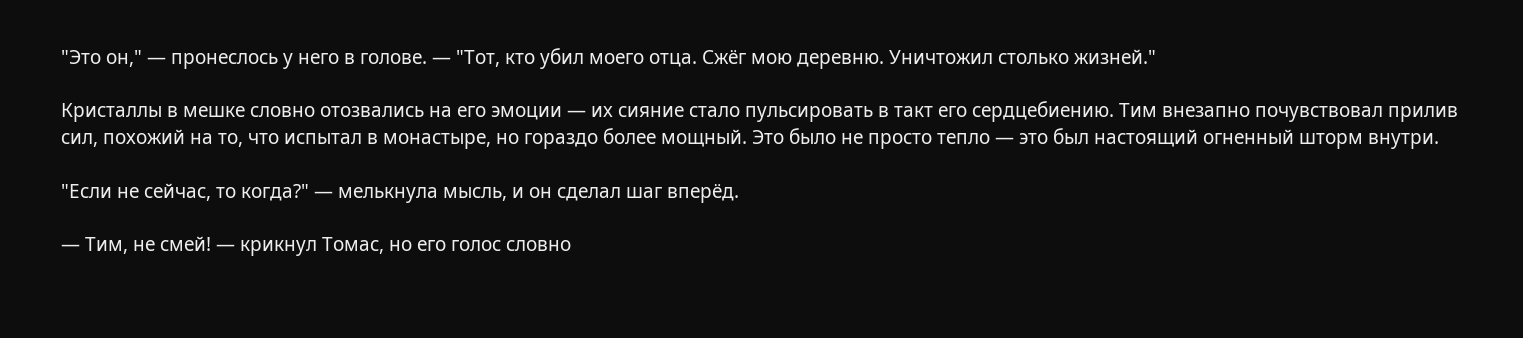"Это он," — пронеслось у него в голове. — "Тот, кто убил моего отца. Сжёг мою деревню. Уничтожил столько жизней."

Кристаллы в мешке словно отозвались на его эмоции — их сияние стало пульсировать в такт его сердцебиению. Тим внезапно почувствовал прилив сил, похожий на то, что испытал в монастыре, но гораздо более мощный. Это было не просто тепло — это был настоящий огненный шторм внутри.

"Если не сейчас, то когда?" — мелькнула мысль, и он сделал шаг вперёд.

— Тим, не смей! — крикнул Томас, но его голос словно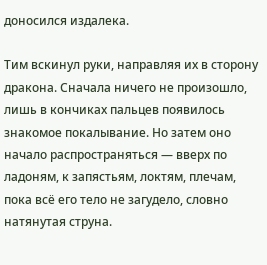доносился издалека.

Тим вскинул руки, направляя их в сторону дракона. Сначала ничего не произошло, лишь в кончиках пальцев появилось знакомое покалывание. Но затем оно начало распространяться — вверх по ладоням, к запястьям, локтям, плечам, пока всё его тело не загудело, словно натянутая струна.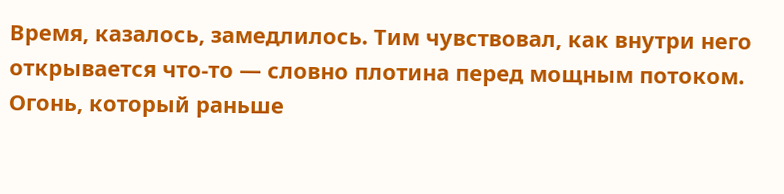Время, казалось, замедлилось. Тим чувствовал, как внутри него открывается что-то — словно плотина перед мощным потоком. Огонь, который раньше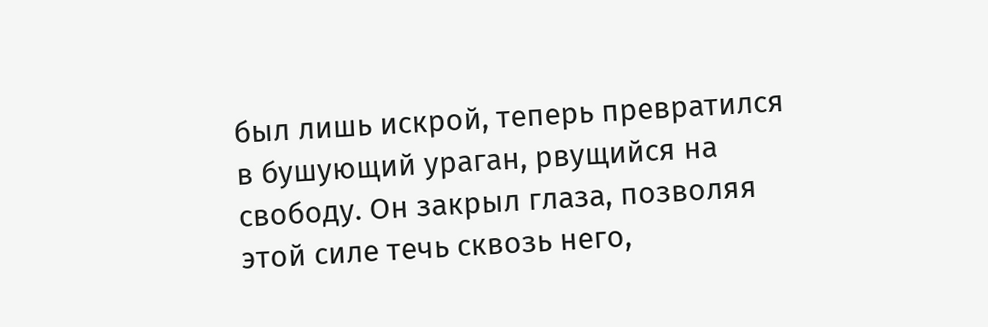был лишь искрой, теперь превратился в бушующий ураган, рвущийся на свободу. Он закрыл глаза, позволяя этой силе течь сквозь него,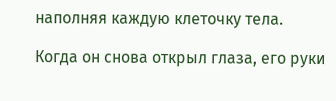наполняя каждую клеточку тела.

Когда он снова открыл глаза, его руки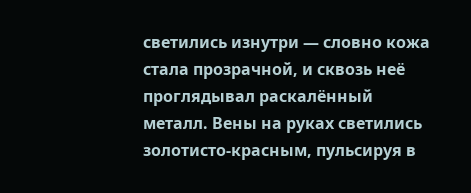светились изнутри — словно кожа стала прозрачной, и сквозь неё проглядывал раскалённый металл. Вены на руках светились золотисто-красным, пульсируя в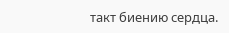такт биению сердца.